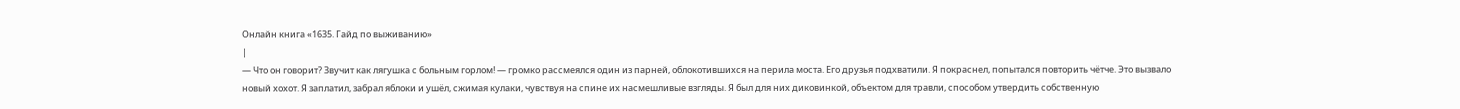Онлайн книга «1635. Гайд по выживанию»
|
— Что он говорит? Звучит как лягушка с больным горлом! — громко рассмеялся один из парней, облокотившихся на перила моста. Его друзья подхватили. Я покраснел, попытался повторить чётче. Это вызвало новый хохот. Я заплатил, забрал яблоки и ушёл, сжимая кулаки, чувствуя на спине их насмешливые взгляды. Я был для них диковинкой, объектом для травли, способом утвердить собственную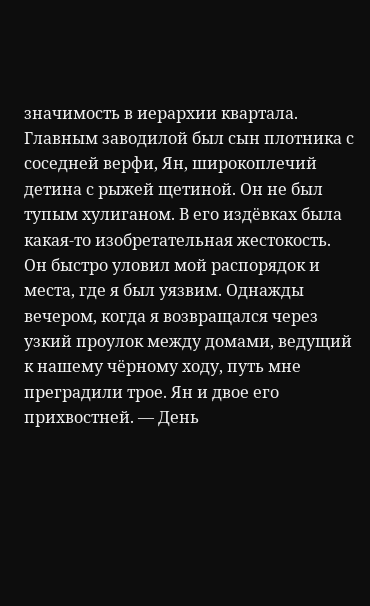значимость в иерархии квартала. Главным заводилой был сын плотника с соседней верфи, Ян, широкоплечий детина с рыжей щетиной. Он не был тупым хулиганом. В его издёвках была какая-то изобретательная жестокость. Он быстро уловил мой распорядок и места, где я был уязвим. Однажды вечером, когда я возвращался через узкий проулок между домами, ведущий к нашему чёрному ходу, путь мне преградили трое. Ян и двое его прихвостней. — День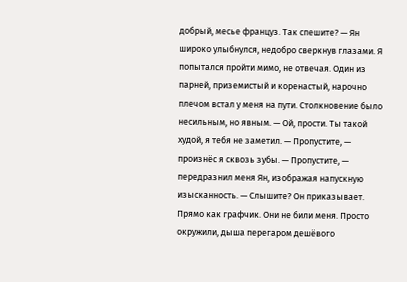добрый, месье француз. Так спешите? — Ян широко улыбнулся, недобро сверкнув глазами. Я попытался пройти мимо, не отвечая. Один из парней, приземистый и коренастый, нарочно плечом встал у меня на пути. Столкновение было несильным, но явным. — Ой, прости. Ты такой худой, я тебя не заметил. — Пропустите, — произнёс я сквозь зубы. — Пропустите, — передразнил меня Ян, изображая напускную изысканность. — Слышите? Он приказывает. Прямо как графчик. Они не били меня. Просто окружили, дыша перегаром дешёвого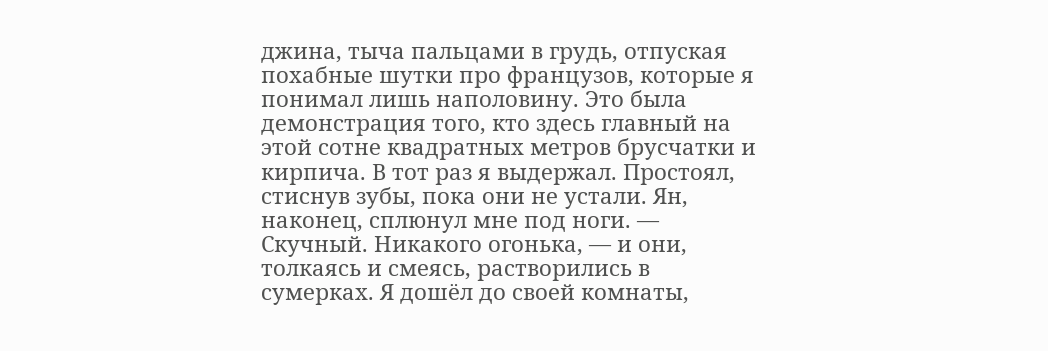джина, тыча пальцами в грудь, отпуская похабные шутки про французов, которые я понимал лишь наполовину. Это была демонстрация того, кто здесь главный на этой сотне квадратных метров брусчатки и кирпича. В тот раз я выдержал. Простоял, стиснув зубы, пока они не устали. Ян, наконец, сплюнул мне под ноги. — Скучный. Никакого огонька, — и они, толкаясь и смеясь, растворились в сумерках. Я дошёл до своей комнаты,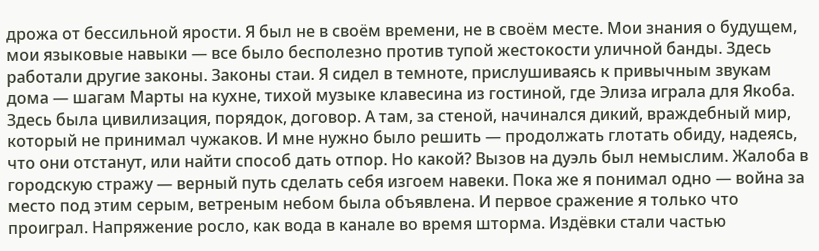дрожа от бессильной ярости. Я был не в своём времени, не в своём месте. Мои знания о будущем, мои языковые навыки — все было бесполезно против тупой жестокости уличной банды. Здесь работали другие законы. Законы стаи. Я сидел в темноте, прислушиваясь к привычным звукам дома — шагам Марты на кухне, тихой музыке клавесина из гостиной, где Элиза играла для Якоба. Здесь была цивилизация, порядок, договор. А там, за стеной, начинался дикий, враждебный мир, который не принимал чужаков. И мне нужно было решить — продолжать глотать обиду, надеясь, что они отстанут, или найти способ дать отпор. Но какой? Вызов на дуэль был немыслим. Жалоба в городскую стражу — верный путь сделать себя изгоем навеки. Пока же я понимал одно — война за место под этим серым, ветреным небом была объявлена. И первое сражение я только что проиграл. Напряжение росло, как вода в канале во время шторма. Издёвки стали частью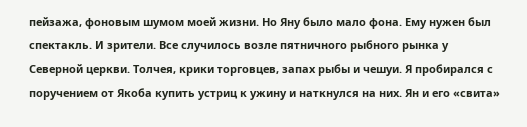пейзажа, фоновым шумом моей жизни. Но Яну было мало фона. Ему нужен был спектакль. И зрители. Все случилось возле пятничного рыбного рынка у Северной церкви. Толчея, крики торговцев, запах рыбы и чешуи. Я пробирался с поручением от Якоба купить устриц к ужину и наткнулся на них. Ян и его «свита»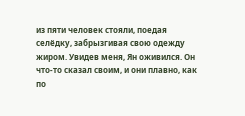из пяти человек стояли, поедая селёдку, забрызгивая свою одежду жиром. Увидев меня, Ян оживился. Он что-то сказал своим, и они плавно, как по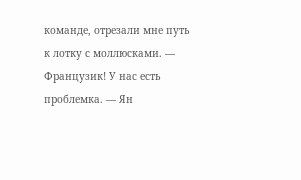команде, отрезали мне путь к лотку с моллюсками. — Французик! У нас есть проблемка. — Ян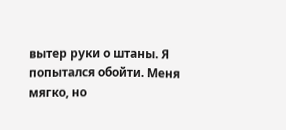вытер руки о штаны. Я попытался обойти. Меня мягко, но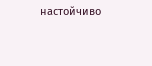настойчиво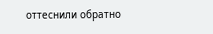оттеснили обратно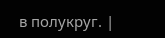в полукруг. |